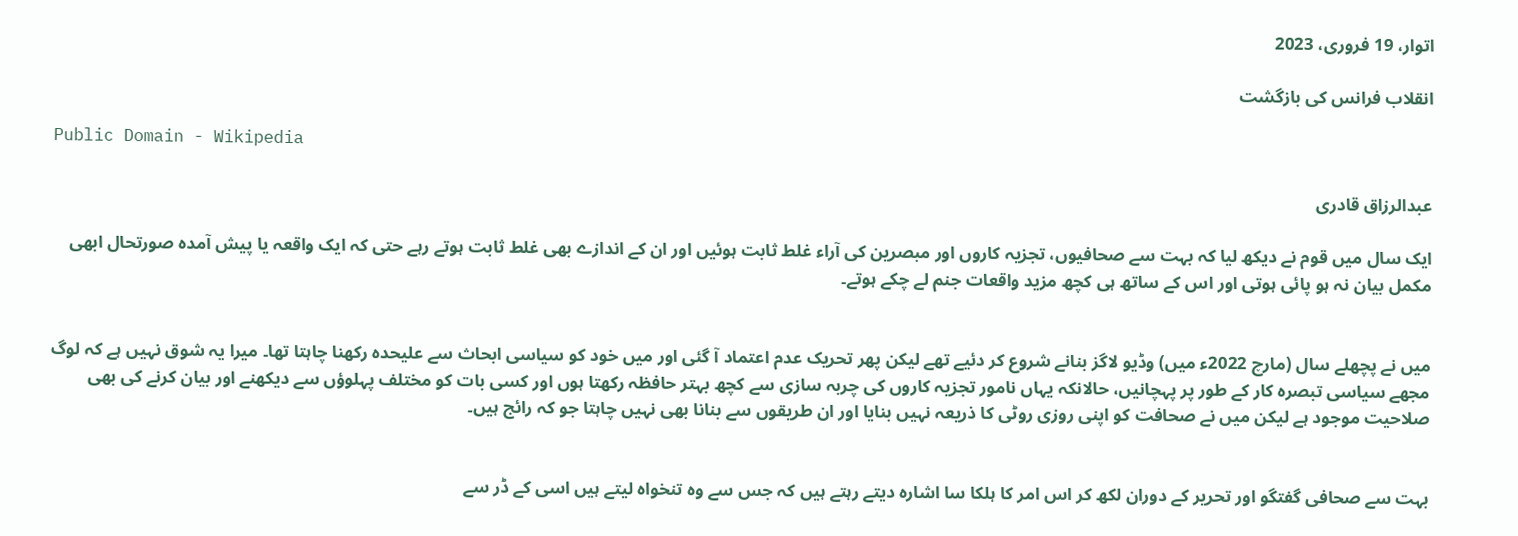اتوار، 19 فروری، 2023

انقلاب فرانس کی بازگشت

Public Domain - Wikipedia

عبدالرزاق قادری

ایک سال میں قوم نے دیکھ لیا کہ بہت سے صحافیوں، تجزیہ کاروں اور مبصرین کی آراء غلط ثابت ہوئیں اور ان کے اندازے بھی غلط ثابت ہوتے رہے حتی کہ ایک واقعہ یا پیش آمدہ صورتحال ابھی مکمل بیان نہ ہو پائی ہوتی اور اس کے ساتھ ہی کچھ مزید واقعات جنم لے چکے ہوتے۔


میں نے پچھلے سال (مارچ 2022ء میں) وڈیو لاگز بنانے شروع کر دئیے تھے لیکن پھر تحریک عدم اعتماد آ گئی اور میں خود کو سیاسی ابحاث سے علیحدہ رکھنا چاہتا تھا۔ میرا یہ شوق نہیں ہے کہ لوگ مجھے سیاسی تبصرہ کار کے طور پر پہچانیں، حالانکہ یہاں نامور تجزیہ کاروں کی چربہ سازی سے کچھ بہتر حافظہ رکھتا ہوں اور کسی بات کو مختلف پہلوؤں سے دیکھنے اور بیان کرنے کی بھی صلاحیت موجود ہے لیکن میں نے صحافت کو اپنی روزی روٹی کا ذریعہ نہیں بنایا اور ان طریقوں سے بنانا بھی نہیں چاہتا جو کہ رائج ہیں۔


بہت سے صحافی گفتگو اور تحریر کے دوران لکھ کر اس امر کا ہلکا سا اشارہ دیتے رہتے ہیں کہ جس سے وہ تنخواہ لیتے ہیں اسی کے ڈر سے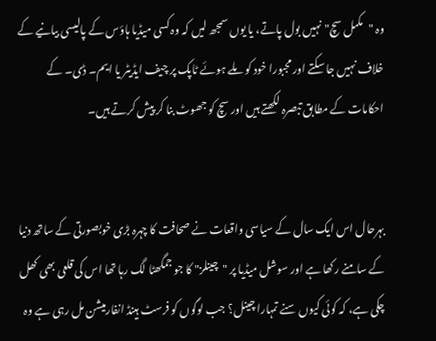وہ "مکمل سچ" نہیں بول پاتے، یا یوں سمجھ لیں کہ وہ کسی میڈیا ہاؤس کے پالیسی بیانیے کے خلاف نہیں جا سکتے اور مجبورا خود کو ملے ہوئے ٹاپک پر چیف ایڈیٹر یا ایم۔ ڈی۔ کے احکامات کے مطابق تبصرہ لکھتے ہیں اور سچ کو جھوٹ بنا کر پیش کرتے ہیں۔


بہرحال اس ایک سال کے سیاسی واقعات نے صحافت کا چہرہ بڑی خوبصورتی کے ساتھ دنیا کے سامنے رکھا ہے اور سوشل میڈیا پر "چینلز" کا جو جمگھٹا لگ رہا تھا اس کی قلعی بھی کھل چکی ہے، کہ کوئی کیوں سنے تمہارا چینل؟ جب لوگوں کو فرسٹ ہینڈ انفارمیشن مل رہی ہے وہ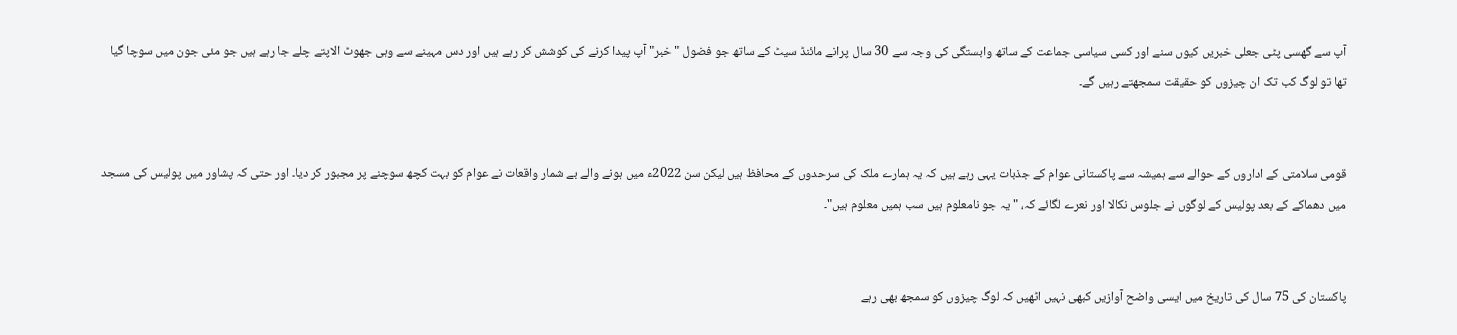آپ سے گھسی پٹی جعلی خبریں کیوں سنے اور کسی سیاسی جماعت کے ساتھ وابستگی کی وجہ سے 30 سال پرانے مائنڈ سیٹ کے ساتھ جو فضول "خبر" آپ پیدا کرنے کی کوشش کر رہے ہیں اور دس مہینے سے وہی جھوٹ الاپتے چلے جا رہے ہیں جو مئی جون میں سوچا گیا تھا تو لوگ کب تک ان چیزوں کو حقیقت سمجھتے رہیں گے۔


قومی سلامتی کے اداروں کے حوالے سے ہمیشہ سے پاکستانی عوام کے جذبات یہی رہے ہیں کہ یہ ہمارے ملک کی سرحدوں کے محافظ ہیں لیکن سن 2022ء میں ہونے والے بے شمار واقعات نے عوام کو بہت کچھ سوچنے پر مجبور کر دیا۔ اور حتی کہ پشاور میں پولیس کی مسجد میں دھماکے کے بعد پولیس کے لوگوں نے جلوس نکالا اور نعرے لگائے کہ، "یہ جو نامعلوم ہیں سب ہمیں معلوم ہیں"۔


پاکستان کی 75 سال کی تاریخ میں ایسی واضح آوازیں کبھی نہیں اٹھیں کہ لوگ چیزوں کو سمجھ بھی رہے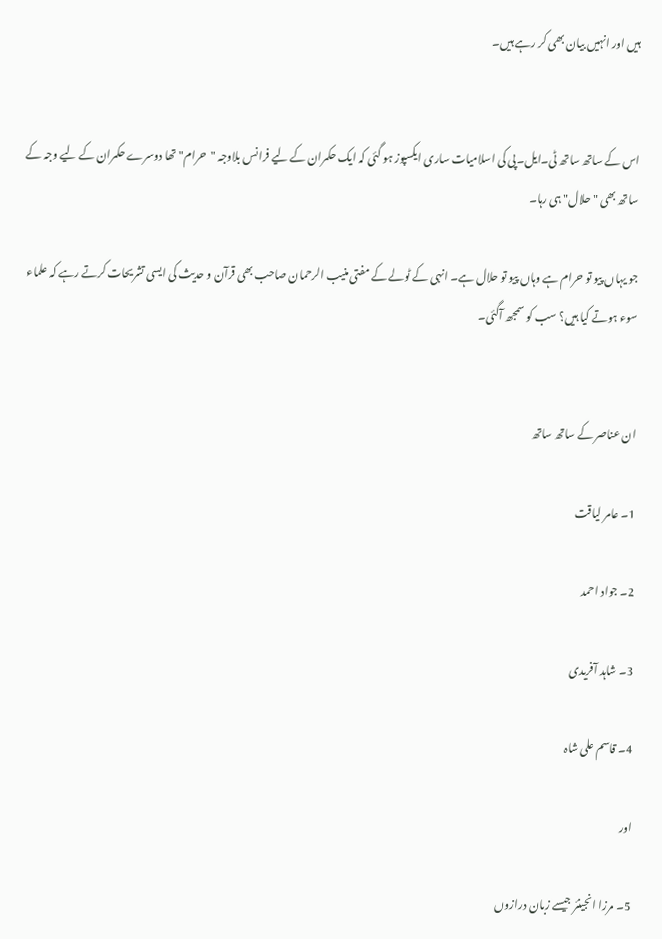ہیں اور انہیں بیان بھی کر رہے ہیں۔


اس کے ساتھ ساتھ ٹی۔ایل۔پی کی اسلامیات ساری ایکسپوز ہو گئی کہ ایک حکمران کے لیے فرانس بلاوجہ "حرام" تھا دوسرے حکمران کے لیے وجہ کے ساتھ بھی "حلال" ہی رہا۔

جو یہاں پیو تو حرام ہے وہاں پیو تو حلال ہے۔ انہی کے ٹولے کے مفتی منیب الرحمان صاحب بھی قرآن و حدیث کی ایسی تشریحات کرتے رہے کہ علماء سوء ہوتے کیا ہیں؟ سب کو سمجھ آگئی۔


ان عناصر کے ساتھ ساتھ

1۔ عامر لیاقت

2۔ جواد احمد

3۔ شاہد آفریدی

4۔ قاسم علی شاہ

اور

5۔ مرزا انجینئر جیسے زبان درازوں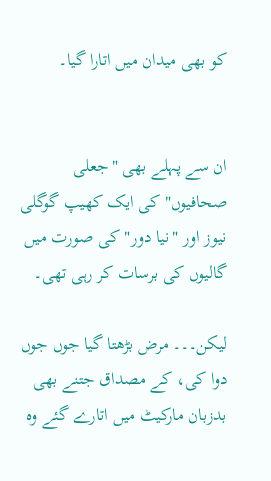کو بھی میدان میں اتارا گیا۔


ان سے پہلے بھی "جعلی صحافیوں" کی ایک کھیپ گوگلی نیوز اور "نیا دور" کی صورت میں گالیوں کی برسات کر رہی تھی۔

لیکن۔۔۔ مرض بڑھتا گیا جوں جوں دوا کی، کے مصداق جتنے بھی بدزبان مارکیٹ میں اتارے گئے وہ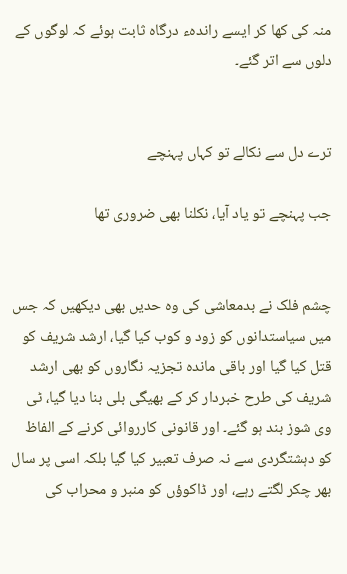منہ کی کھا کر ایسے راندہء درگاہ ثابت ہوئے کہ لوگوں کے دلوں سے اتر گئے۔


ترے دل سے نکالے تو کہاں پہنچے

جب پہنچے تو یاد آیا، نکلنا بھی ضروری تھا


چشم فلک نے بدمعاشی کی وہ حدیں بھی دیکھیں کہ جس میں سیاستدانوں کو زود و کوب کیا گیا، ارشد شریف کو قتل کیا گیا اور باقی ماندہ تجزیہ نگاروں کو بھی ارشد شریف کی طرح خبردار کر کے بھیگی بلی بنا دیا گیا، ٹی وی شوز بند ہو گئے۔ اور قانونی کارروائی کرنے کے الفاظ کو دہشتگردی سے نہ صرف تعبیر کیا گیا بلکہ اسی پر سال بھر چکر لگتے رہے، اور ڈاکوؤں کو منبر و محراب کی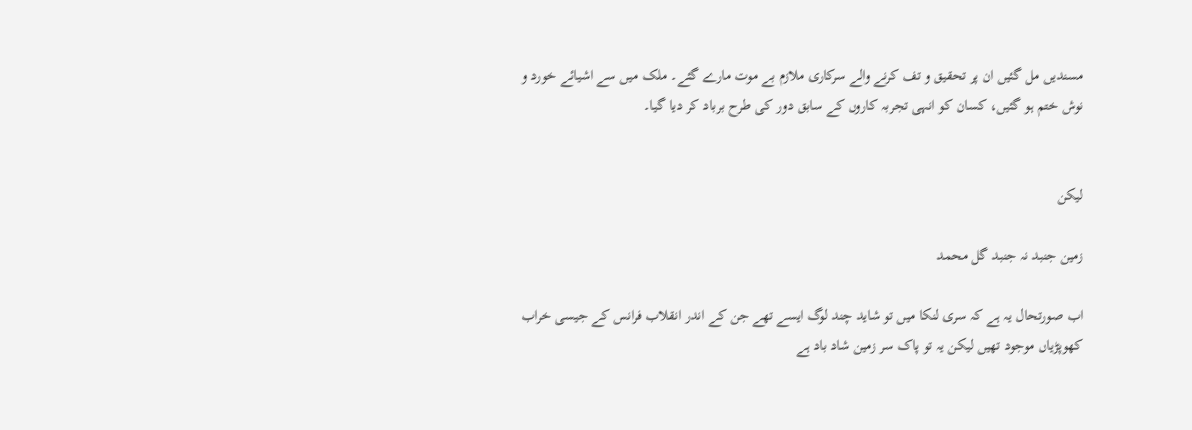مسندیں مل گئیں ان پر تحقیق و تف کرنے والے سرکاری ملازم بے موت مارے گئے۔ ملک میں سے اشیائے خورد و نوش ختم ہو گئیں، کسان کو انہی تجربہ کاروں کے سابق دور کی طرح برباد کر دیا گیا۔


لیکن

زمین جنبد نہ جنبد گل محمد

اب صورتحال یہ ہے کہ سری لنکا میں تو شاید چند لوگ ایسے تھے جن کے اندر انقلاب فرانس کے جیسی خراب کھوپڑیاں موجود تھیں لیکن یہ تو پاک سر زمین شاد باد ہے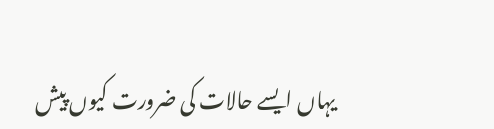یہاں ایسے حالات کی ضرورت کیوں پیش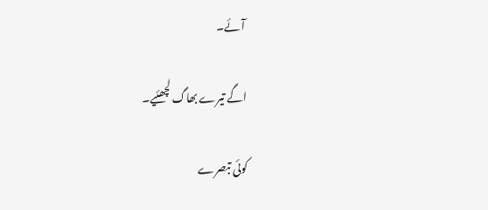آئے۔

اگے تیرے بھاگ لچھئیے۔

کوئی تبصرے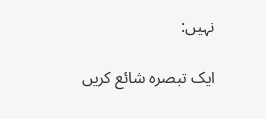نہیں:

ایک تبصرہ شائع کریں